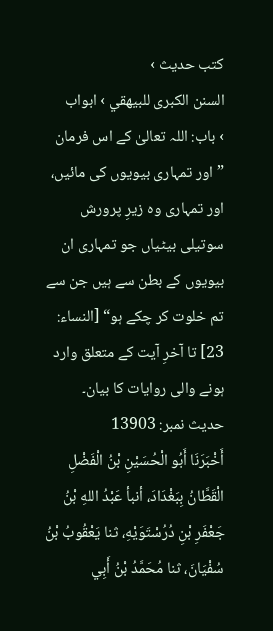کتب حدیث ›
السنن الكبرى للبيهقي › ابواب
› باب: اللہ تعالیٰ کے اس فرمان ”اور تمہاری بیویوں کی مائیں، اور تمہاری وہ زیرِ پرورش سوتیلی بیٹیاں جو تمہاری ان بیویوں کے بطن سے ہیں جن سے تم خلوت کر چکے ہو“ [النساء: 23] تا آخرِ آیت کے متعلق وارد ہونے والی روایات کا بیان۔
حدیث نمبر: 13903
أَخْبَرَنَا أَبُو الْحُسَيْنِ بْنُ الْفَضْلِ الْقَطَّانُ بِبَغْدَادَ، أنبأ عَبْدُ اللهِ بْنُ جَعْفَرِ بْنِ دُرُسْتَوَيْهِ، ثنا يَعْقُوبُ بْنُ سُفْيَانَ، ثنا مُحَمَّدُ بْنُ أَبِي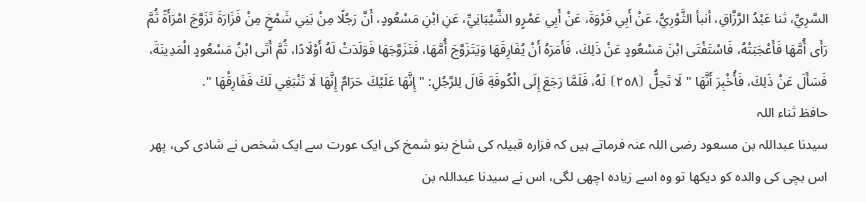السَّرِيِّ، ثنا عَبْدُ الرَّزَّاقِ، أنبأ الثَّوْرِيُّ، عَنْ أَبِي فَرْوَةَ، عَنْ أَبِي عَمْرٍو الشَّيْبَانِيِّ، عَنِ ابْنِ مَسْعُودٍ، أَنَّ رَجُلًا مِنْ بَنِي شَمْخٍ مِنْ فَزَارَةَ تَزَوَّجَ امْرَأَةً ثُمَّ رَأَى أُمَّهَا فَأَعْجَبَتْهُ، فَاسْتَفْتَى ابْنَ مَسْعُودٍ عَنْ ذَلِكَ، فَأَمَرَهُ أَنْ يُفَارِقَهَا وَيَتَزَوَّجَ أُمَّهَا، فَتَزَوَّجَهَا فَوَلَدَتْ لَهُ أَوْلَادًا، ثُمَّ أَتَى ابْنُ مَسْعُودٍ الْمَدِينَةَ، فَسَأَلَ عَنْ ذَلِكَ، فَأُخْبِرَ أَنَّهَا " لَا تَحِلُّ ⦗٢٥٨⦘ لَهُ، فَلَمَّا رَجَعَ إِلَى الْكُوفَةِ قَالَ لِلرَّجُلِ: " إِنَّهَا عَلَيْكَ حَرَامٌ إِنَّهَا لَا تَنْبَغِي لَكَ فَفَارِقْهَا ".
حافظ ثناء اللہ
سیدنا عبداللہ بن مسعود رضی اللہ عنہ فرماتے ہیں کہ فزارہ قبیلہ کی شاخ بنو شمخ کی ایک عورت سے ایک شخص نے شادی کی، پھر اس بچی کی والدہ کو دیکھا تو وہ اسے زیادہ اچھی لگی، اس نے سیدنا عبداللہ بن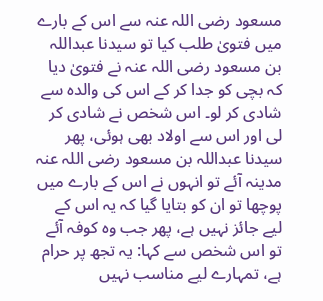مسعود رضی اللہ عنہ سے اس کے بارے میں فتویٰ طلب کیا تو سیدنا عبداللہ بن مسعود رضی اللہ عنہ نے فتویٰ دیا کہ بچی کو جدا کر کے اس کی والدہ سے شادی کر لو۔ اس شخص نے شادی کر لی اور اس سے اولاد بھی ہوئی، پھر سیدنا عبداللہ بن مسعود رضی اللہ عنہ مدینہ آئے تو انہوں نے اس کے بارے میں پوچھا تو ان کو بتایا گیا کہ یہ اس کے لیے جائز نہیں ہے، پھر جب وہ کوفہ آئے تو اس شخص سے کہا: یہ تجھ پر حرام ہے، تمہارے لیے مناسب نہیں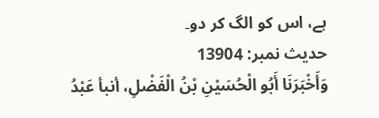ہے، اس کو الگ کر دو۔
حدیث نمبر: 13904
وَأَخْبَرَنَا أَبُو الْحُسَيْنِ بْنُ الْفَضْلِ، أنبأ عَبْدُ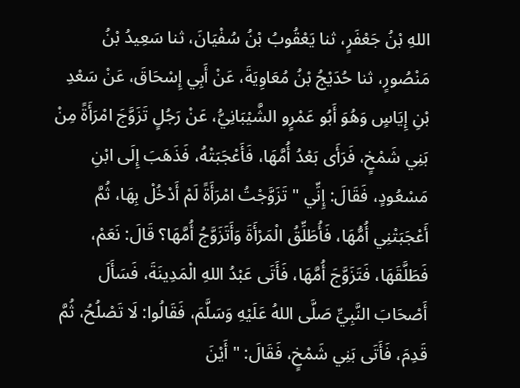اللهِ بْنُ جَعْفَرٍ، ثنا يَعْقُوبُ بْنُ سُفْيَانَ، ثنا سَعِيدُ بْنُ مَنْصُورٍ، ثنا حُدَيْجُ بْنُ مُعَاوِيَةَ، عَنْ أَبِي إِسْحَاقَ، عَنْ سَعْدِ بْنِ إِيَاسٍ وَهُوَ أَبُو عَمْرٍو الشَّيْبَانِيُّ، عَنْ رَجُلٍ تَزَوَّجَ امْرَأَةً مِنْ بَنِي شَمْخٍ، فَرَأَى بَعْدُ أُمَّهَا، فَأَعْجَبَتْهُ، فَذَهَبَ إِلَى ابْنِ مَسْعُودٍ، فَقَالَ: إِنِّي " تَزَوَّجْتُ امْرَأَةً لَمْ أَدْخُلْ بِهَا، ثُمَّ أَعْجَبَتْنِي أُمُّهَا، فَأُطَلِّقُ الْمَرْأَةَ وَأَتَزَوَّجُ أُمَّهَا؟ قَالَ: نَعَمْ، فَطَلَّقَهَا، فَتَزَوَّجَ أُمَّهَا، فَأَتَى عَبْدُ اللهِ الْمَدِينَةَ، فَسَأَلَ أَصْحَابَ النَّبِيِّ صَلَّى اللهُ عَلَيْهِ وَسَلَّمَ، فَقَالُوا: لَا تَصْلُحُ، ثُمَّ قَدِمَ، فَأَتَى بَنِي شَمْخٍ، فَقَالَ: " أَيْنَ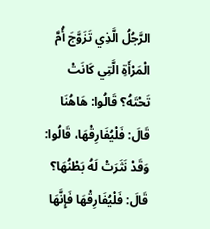الرَّجُلُ الَّذِي تَزَوَّجَ أُمَّ الْمَرْأَةِ الَّتِي كَانَتْ تَحْتَهُ؟ قَالُوا: هَاهُنَا قَالَ: فَلْيُفَارِقْهَا، قَالُوا: وَقَدْ نَثَرَتْ لَهُ بَطْنُهَا؟ قَالَ: فَلْيُفَارِقْهَا فَإِنَّهَا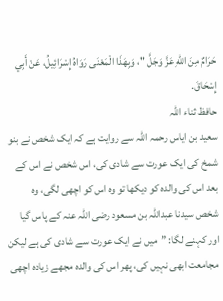حَرَامٌ مِنَ اللهِ عَزَّ وَجَلَّ "، وَبِهَذَا الْمَعْنَى رَوَاهُ إِسْرَائِيلُ، عَنْ أَبِي إِسْحَاقَ.
حافظ ثناء اللہ
سعید بن ایاس رحمہ اللہ سے روایت ہے کہ ایک شخص نے بنو شمخ کی ایک عورت سے شادی کی، اس شخص نے اس کے بعد اس کی والدہ کو دیکھا تو وہ اس کو اچھی لگی، وہ شخص سیدنا عبداللہ بن مسعود رضی اللہ عنہ کے پاس گیا اور کہنے لگا: ”میں نے ایک عورت سے شادی کی ہے لیکن مجامعت ابھی نہیں کی، پھر اس کی والدہ مجھے زیادہ اچھی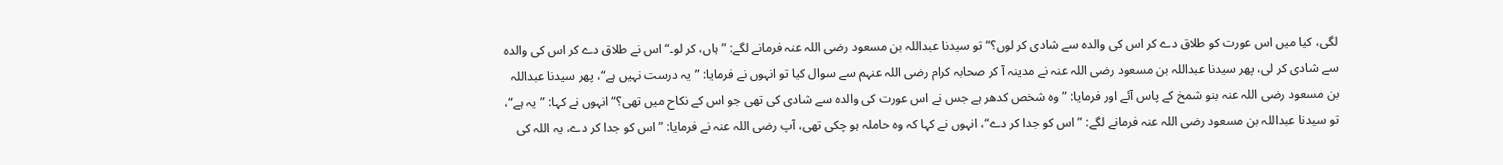لگی، کیا میں اس عورت کو طلاق دے کر اس کی والدہ سے شادی کر لوں؟“ تو سیدنا عبداللہ بن مسعود رضی اللہ عنہ فرمانے لگے: ”ہاں، کر لو۔“ اس نے طلاق دے کر اس کی والدہ سے شادی کر لی، پھر سیدنا عبداللہ بن مسعود رضی اللہ عنہ نے مدینہ آ کر صحابہ کرام رضی اللہ عنہم سے سوال کیا تو انہوں نے فرمایا: ”یہ درست نہیں ہے“، پھر سیدنا عبداللہ بن مسعود رضی اللہ عنہ بنو شمخ کے پاس آئے اور فرمایا: ”وہ شخص کدھر ہے جس نے اس عورت کی والدہ سے شادی کی تھی جو اس کے نکاح میں تھی؟“ انہوں نے کہا: ”یہ ہے“، تو سیدنا عبداللہ بن مسعود رضی اللہ عنہ فرمانے لگے: ”اس کو جدا کر دے“، انہوں نے کہا کہ وہ حاملہ ہو چکی تھی، آپ رضی اللہ عنہ نے فرمایا: ”اس کو جدا کر دے، یہ اللہ کی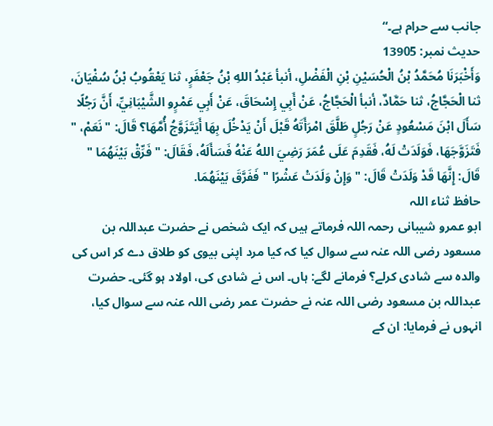جانب سے حرام ہے۔“
حدیث نمبر: 13905
وَأَخْبَرَنَا مُحَمَّدُ بْنُ الْحُسَيْنِ بْنِ الْفَضْلِ، أنبأ عَبْدُ اللهِ بْنُ جَعْفَرٍ، ثنا يَعْقُوبُ بْنُ سُفْيَانَ، ثنا الْحَجَّاجُ، ثنا حَمَّادٌ، أنبأ الْحَجَّاجُ، عَنْ أَبِي إِسْحَاقَ، عَنْ أَبِي عَمْرٍو الشَّيْبَانِيِّ، أَنَّ رَجُلًا سَأَلَ ابْنَ مَسْعُودٍ عَنْ رَجُلٍ طَلَّقَ امْرَأَتَهُ قَبْلَ أَنْ يَدْخُلَ بِهَا أَيَتَزَوَّجُ أُمَّهَا؟ قَالَ: " نَعَمْ، " فَتَزَوَّجَهَا، فَوَلَدَتْ لَهُ، فَقَدِمَ عَلَى عُمَرَ رَضِيَ اللهُ عَنْهُ فَسَأَلَهُ، فَقَالَ: " فَرِّقْ بَيْنَهُمَا " قَالَ: إِنَّهَا قَدْ وَلَدَتْ قَالَ: " وَإِنْ وَلَدَتْ عَشْرًا " فَفَرَّقَ بَيْنَهُمَا.
حافظ ثناء اللہ
ابو عمرو شیبانی رحمہ اللہ فرماتے ہیں کہ ایک شخص نے حضرت عبداللہ بن مسعود رضی اللہ عنہ سے سوال کیا کہ کیا مرد اپنی بیوی کو طلاق دے کر اس کی والدہ سے شادی کرلے؟ فرمانے لگے: ہاں۔ اس نے شادی کی، اولاد ہو گئی۔ حضرت عبداللہ بن مسعود رضی اللہ عنہ نے حضرت عمر رضی اللہ عنہ سے سوال کیا، انہوں نے فرمایا: ان کے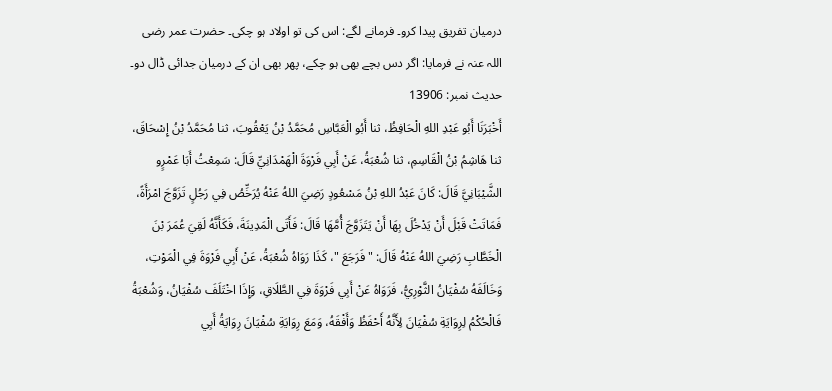درمیان تفریق پیدا کرو۔ فرمانے لگے: اس کی تو اولاد ہو چکی۔ حضرت عمر رضی اللہ عنہ نے فرمایا: اگر دس بچے بھی ہو چکے، پھر بھی ان کے درمیان جدائی ڈال دو۔
حدیث نمبر: 13906
أَخْبَرَنَا أَبُو عَبْدِ اللهِ الْحَافِظُ، ثنا أَبُو الْعَبَّاسِ مُحَمَّدُ بْنُ يَعْقُوبَ، ثنا مُحَمَّدُ بْنُ إِسْحَاقَ، ثنا هَاشِمُ بْنُ الْقَاسِمِ، ثنا شُعْبَةُ، عَنْ أَبِي فَرْوَةَ الْهَمْدَانِيِّ قَالَ: سَمِعْتُ أَبَا عَمْرٍو الشَّيْبَانِيَّ قَالَ: كَانَ عَبْدُ اللهِ بْنُ مَسْعُودٍ رَضِيَ اللهُ عَنْهُ يُرَخِّصُ فِي رَجُلٍ تَزَوَّجَ امْرَأَةً، فَمَاتَتْ قَبْلَ أَنْ يَدْخُلَ بِهَا أَنْ يَتَزَوَّجَ أُمَّهَا قَالَ: فَأَتَى الْمَدِينَةَ، فَكَأَنَّهُ لَقِيَ عُمَرَ بْنَ الْخَطَّابِ رَضِيَ اللهُ عَنْهُ قَالَ: " فَرَجَعَ "، كَذَا رَوَاهُ شُعْبَةُ، عَنْ أَبِي فَرْوَةَ فِي الْمَوْتِ، وَخَالَفَهُ سُفْيَانُ الثَّوْرِيُّ، فَرَوَاهُ عَنْ أَبِي فَرْوَةَ فِي الطَّلَاقِ، وَإِذَا اخْتَلَفَ سُفْيَانُ، وَشُعْبَةُ فَالْحُكْمُ لِرِوَايَةِ سُفْيَانَ لِأَنَّهُ أَحْفَظُ وَأَفْقَهُ، وَمَعَ رِوَايَةِ سُفْيَانَ رِوَايَةُ أَبِي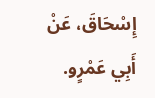إِسْحَاقَ، عَنْ أَبِي عَمْرٍو.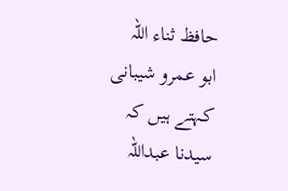حافظ ثناء اللہ
ابو عمرو شیبانی کہتے ہیں کہ سیدنا عبداللہ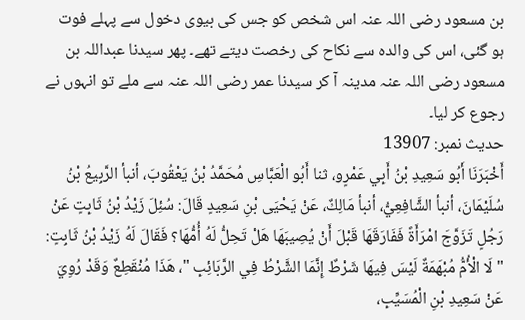بن مسعود رضی اللہ عنہ اس شخص کو جس کی بیوی دخول سے پہلے فوت ہو گئی، اس کی والدہ سے نکاح کی رخصت دیتے تھے۔ پھر سیدنا عبداللہ بن مسعود رضی اللہ عنہ مدینہ آ کر سیدنا عمر رضی اللہ عنہ سے ملے تو انہوں نے رجوع کر لیا۔
حدیث نمبر: 13907
أَخْبَرَنَا أَبُو سَعِيدِ بْنُ أَبِي عَمْرٍو، ثنا أَبُو الْعَبَّاسِ مُحَمَّدُ بْنُ يَعْقُوبَ، أنبأ الرَّبِيعُ بْنُ سُلَيْمَانَ، أنبأ الشَّافِعِيُّ، أنبأ مَالِكٌ، عَنْ يَحْيَى بْنِ سَعِيدٍ قَالَ: سُئِلَ زَيْدُ بْنُ ثَابِتٍ عَنْ رَجُلٍ تَزَوَّجَ امْرَأَةً فَفَارَقَهَا قَبْلَ أَنْ يُصِيبَهَا هَلْ تَحِلُّ لَهُ أُمُّهَا؟ فَقَالَ لَهُ زَيْدُ بْنُ ثَابِتٍ: " لَا الْأُمُّ مُبْهَمَةٌ لَيْسَ فِيهَا شَرْطٌ إِنَّمَا الشَّرْطُ فِي الرَّبَائِبِ "، هَذَا مُنْقَطِعٌ وَقَدْ رُوِيَ عَنْ سَعِيدِ بْنِ الْمُسَيِّبِ،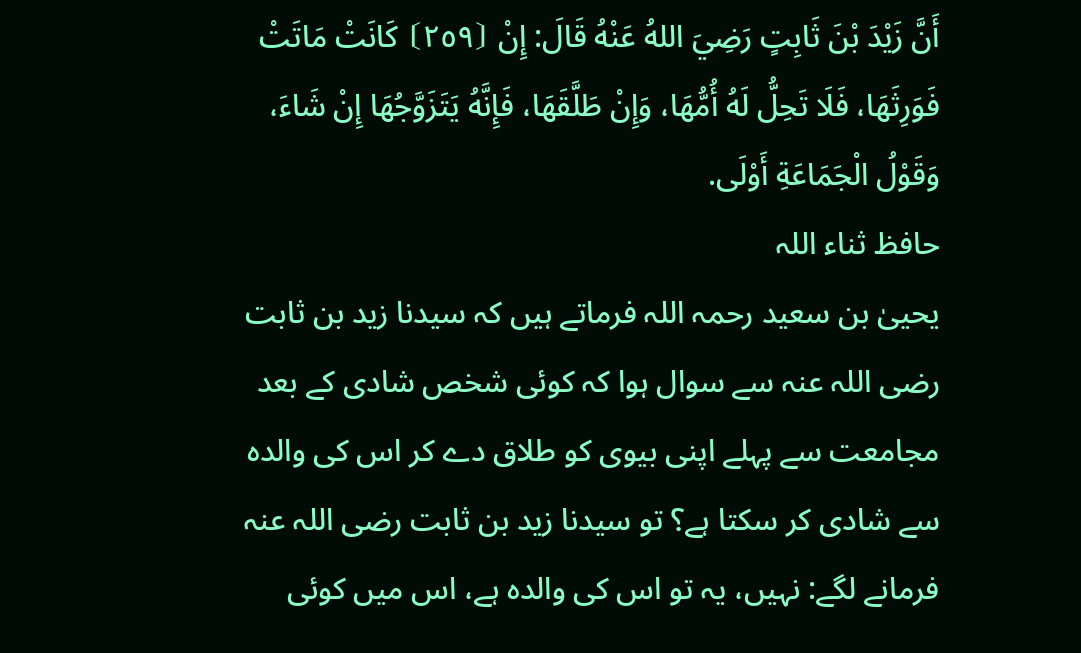أَنَّ زَيْدَ بْنَ ثَابِتٍ رَضِيَ اللهُ عَنْهُ قَالَ: إِنْ ⦗٢٥٩⦘ كَانَتْ مَاتَتْ فَوَرِثَهَا، فَلَا تَحِلُّ لَهُ أُمُّهَا، وَإِنْ طَلَّقَهَا، فَإِنَّهُ يَتَزَوَّجُهَا إِنْ شَاءَ، وَقَوْلُ الْجَمَاعَةِ أَوْلَى.
حافظ ثناء اللہ
یحییٰ بن سعید رحمہ اللہ فرماتے ہیں کہ سیدنا زید بن ثابت رضی اللہ عنہ سے سوال ہوا کہ کوئی شخص شادی کے بعد مجامعت سے پہلے اپنی بیوی کو طلاق دے کر اس کی والدہ سے شادی کر سکتا ہے؟ تو سیدنا زید بن ثابت رضی اللہ عنہ فرمانے لگے: نہیں، یہ تو اس کی والدہ ہے، اس میں کوئی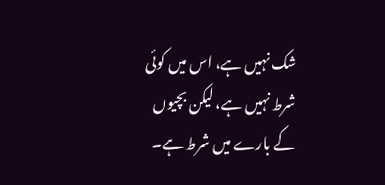شک نہیں ہے، اس میں کوئی شرط نہیں ہے، لیکن بچیوں کے بارے میں شرط ہے۔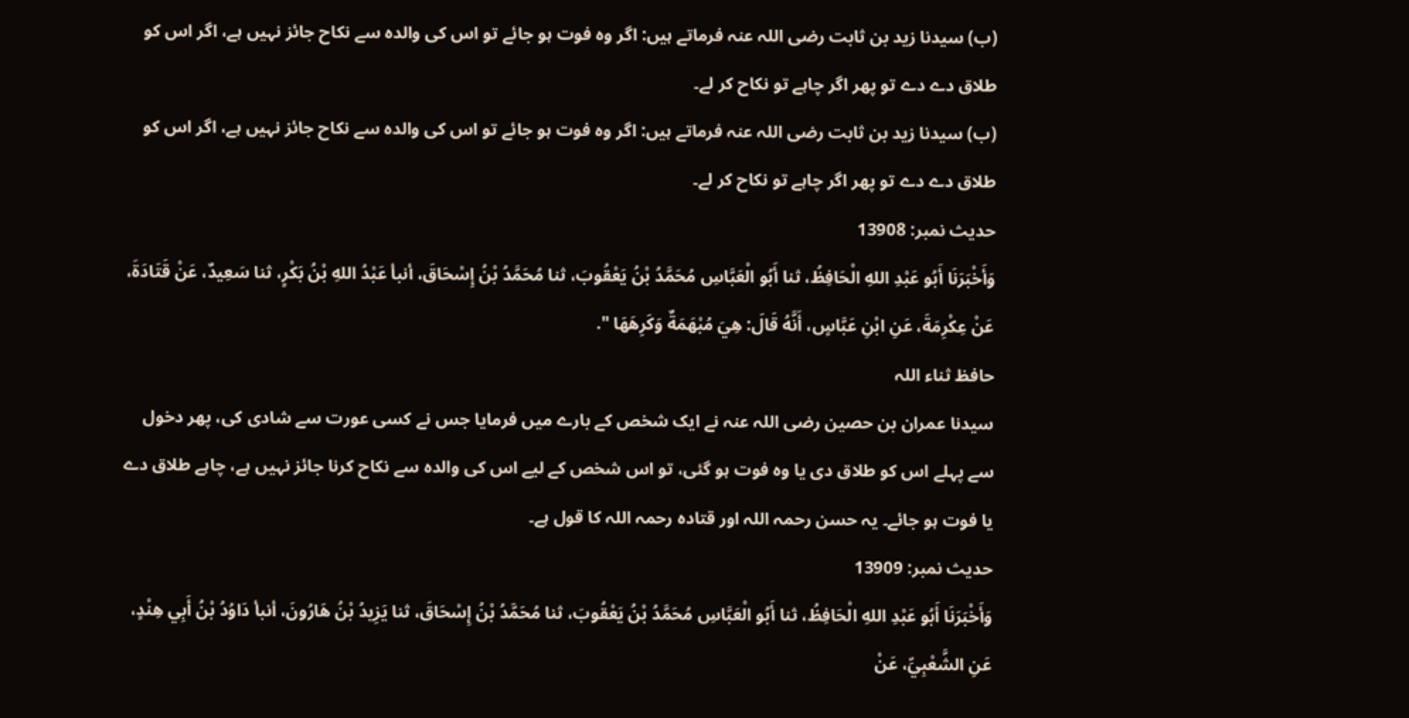(ب) سیدنا زید بن ثابت رضی اللہ عنہ فرماتے ہیں: اگر وہ فوت ہو جائے تو اس کی والدہ سے نکاح جائز نہیں ہے، اگر اس کو طلاق دے دے تو پھر اگر چاہے تو نکاح کر لے۔
(ب) سیدنا زید بن ثابت رضی اللہ عنہ فرماتے ہیں: اگر وہ فوت ہو جائے تو اس کی والدہ سے نکاح جائز نہیں ہے، اگر اس کو طلاق دے دے تو پھر اگر چاہے تو نکاح کر لے۔
حدیث نمبر: 13908
وَأَخْبَرَنَا أَبُو عَبْدِ اللهِ الْحَافِظُ، ثنا أَبُو الْعَبَّاسِ مُحَمَّدُ بْنُ يَعْقُوبَ، ثنا مُحَمَّدُ بْنُ إِسْحَاقَ، أنبأ عَبْدُ اللهِ بْنُ بَكْرٍ، ثنا سَعِيدٌ، عَنْ قَتَادَةَ، عَنْ عِكْرِمَةَ، عَنِ ابْنِ عَبَّاسٍ، أَنَّهُ قَالَ: هِيَ مُبْهَمَةٌ وَكَرِهَهَا ".
حافظ ثناء اللہ
سیدنا عمران بن حصین رضی اللہ عنہ نے ایک شخص کے بارے میں فرمایا جس نے کسی عورت سے شادی کی، پھر دخول سے پہلے اس کو طلاق دی یا وہ فوت ہو گئی، تو اس شخص کے لیے اس کی والدہ سے نکاح کرنا جائز نہیں ہے، چاہے طلاق دے یا فوت ہو جائے۔ یہ حسن رحمہ اللہ اور قتادہ رحمہ اللہ کا قول ہے۔
حدیث نمبر: 13909
وَأَخْبَرَنَا أَبُو عَبْدِ اللهِ الْحَافِظُ، ثنا أَبُو الْعَبَّاسِ مُحَمَّدُ بْنُ يَعْقُوبَ، ثنا مُحَمَّدُ بْنُ إِسْحَاقَ، ثنا يَزِيدُ بْنُ هَارُونَ، أنبأ دَاوُدُ بْنُ أَبِي هِنْدٍ، عَنِ الشَّعْبِيِّ، عَنْ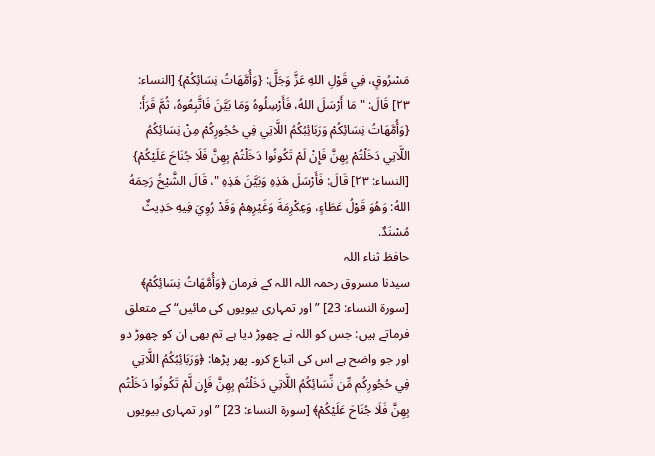مَسْرُوقٍ، فِي قَوْلِ اللهِ عَزَّ وَجَلَّ: {وَأُمَّهَاتُ نِسَائِكُمْ} [النساء: ٢٣] قَالَ: " مَا أَرْسَلَ اللهُ، فَأَرْسِلُوهُ وَمَا بَيَّنَ فَاتَّبِعُوهُ، ثُمَّ قَرَأَ: {وَأُمَّهَاتُ نِسَائِكُمْ وَرَبَائِبُكُمُ اللَّاتِي فِي حُجُورِكُمْ مِنْ نِسَائِكُمُ اللَّاتِي دَخَلْتُمْ بِهِنَّ فَإِنْ لَمْ تَكُونُوا دَخَلْتُمْ بِهِنَّ فَلَا جُنَاحَ عَلَيْكُمْ} [النساء: ٢٣] قَالَ: فَأَرْسَلَ هَذِهِ وَبَيَّنَ هَذِهِ "، قَالَ الشَّيْخُ رَحِمَهُ اللهُ: وَهُوَ قَوْلُ عَطَاءٍ، وَعِكْرِمَةَ وَغَيْرِهِمْ وَقَدْ رُوِيَ فِيهِ حَدِيثٌ مُسْنَدٌ.
حافظ ثناء اللہ
سیدنا مسروق رحمہ اللہ اللہ کے فرمان ﴿وَأُمَّهَاتُ نِسَائِكُمْ﴾ [سورة النساء: 23] ”اور تمہاری بیویوں کی مائیں“ کے متعلق فرماتے ہیں: جس کو اللہ نے چھوڑ دیا ہے تم بھی ان کو چھوڑ دو اور جو واضح ہے اس کی اتباع کرو۔ پھر پڑھا: ﴿وَرَبَائِبُكُمُ اللَّاتِي فِي حُجُورِكُم مِّن نِّسَائِكُمُ اللَّاتِي دَخَلْتُم بِهِنَّ فَإِن لَّمْ تَكُونُوا دَخَلْتُم بِهِنَّ فَلَا جُنَاحَ عَلَيْكُمْ﴾ [سورة النساء: 23] ”اور تمہاری بیویوں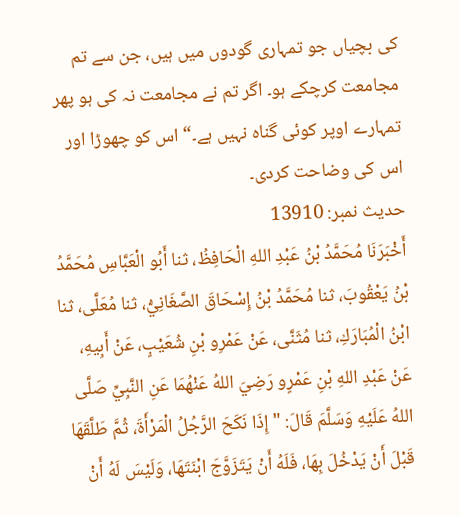کی بچیاں جو تمہاری گودوں میں ہیں، جن سے تم مجامعت کرچکے ہو۔ اگر تم نے مجامعت نہ کی ہو پھر تمہارے اوپر کوئی گناہ نہیں ہے۔“ اس کو چھوڑا اور اس کی وضاحت کردی۔
حدیث نمبر: 13910
أَخْبَرَنَا مُحَمَّدُ بْنُ عَبْدِ اللهِ الْحَافِظُ، ثنا أَبُو الْعَبَّاسِ مُحَمَّدُ بْنُ يَعْقُوبَ، ثنا مُحَمَّدُ بْنُ إِسْحَاقَ الصَّغَانِيُّ، ثنا مُعَلَّى، ثنا ابْنُ الْمُبَارَكِ، ثنا مُثَنَّى، عَنْ عَمْرِو بْنِ شُعَيْبٍ، عَنْ أَبِيهِ، عَنْ عَبْدِ اللهِ بْنِ عَمْرٍو رَضِيَ اللهُ عَنْهُمَا عَنِ النَّبِيِّ صَلَّى اللهُ عَلَيْهِ وَسَلَّمَ قَالَ: " إِذَا نَكَحَ الرَّجُلُ الْمَرْأَةَ، ثُمَّ طَلَّقَهَا قَبْلَ أَنْ يَدْخُلَ بِهَا، فَلَهُ أَنْ يَتَزَوَّجَ ابْنَتَهَا، وَلَيْسَ لَهُ أَنْ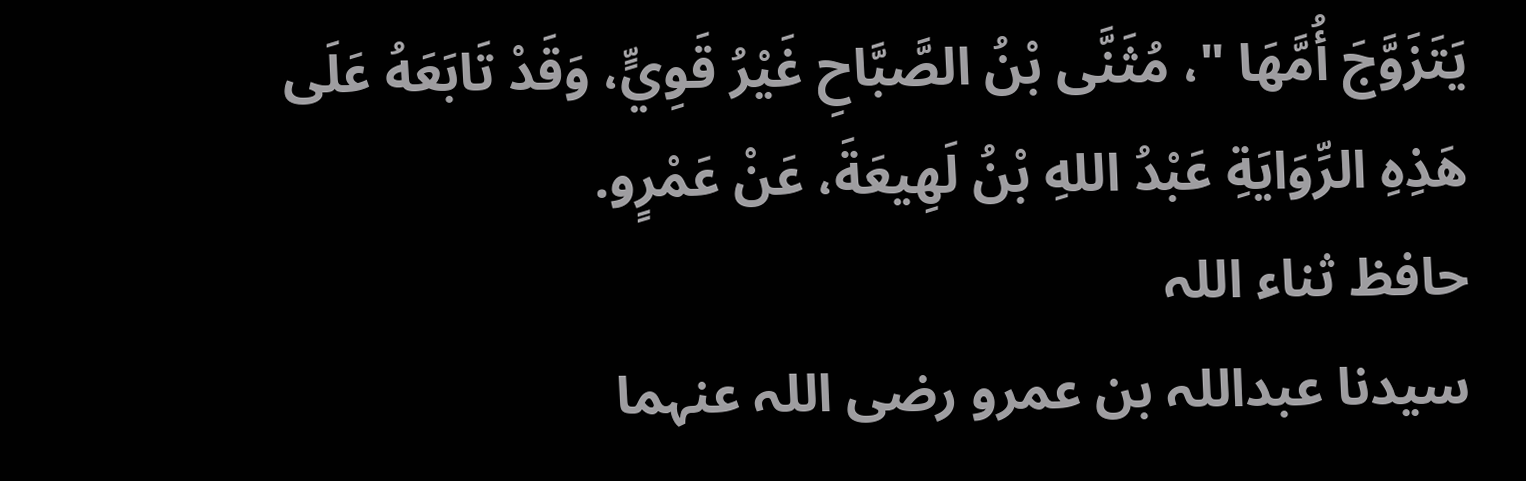يَتَزَوَّجَ أُمَّهَا "، مُثَنَّى بْنُ الصَّبَّاحِ غَيْرُ قَوِيٍّ، وَقَدْ تَابَعَهُ عَلَى هَذِهِ الرِّوَايَةِ عَبْدُ اللهِ بْنُ لَهِيعَةَ، عَنْ عَمْرٍو.
حافظ ثناء اللہ
سیدنا عبداللہ بن عمرو رضی اللہ عنہما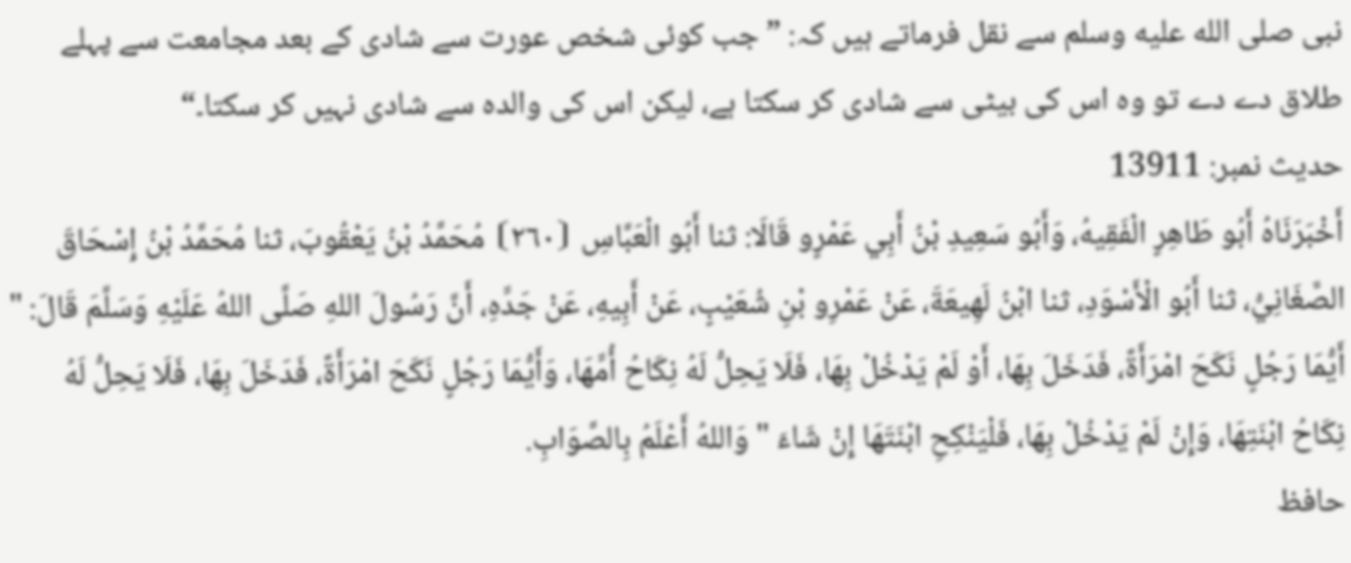نبی صلى الله عليه وسلم سے نقل فرماتے ہیں کہ: ”جب کوئی شخص عورت سے شادی کے بعد مجامعت سے پہلے طلاق دے دے تو وہ اس کی بیٹی سے شادی کر سکتا ہے، لیکن اس کی والدہ سے شادی نہیں کر سکتا۔“
حدیث نمبر: 13911
أَخْبَرَنَاهُ أَبُو طَاهِرٍ الْفَقِيهُ، وَأَبُو سَعِيدِ بْنُ أَبِي عَمْرٍو قَالَا: ثنا أَبُو الْعَبَّاسِ ⦗٢٦٠⦘ مُحَمَّدُ بْنُ يَعْقُوبَ، ثنا مُحَمَّدُ بْنُ إِسْحَاقَ الصَّغَانِيُّ، ثنا أَبُو الْأَسْوَدِ، ثنا ابْنُ لَهِيعَةَ، عَنْ عَمْرِو بْنِ شُعَيْبٍ، عَنْ أَبِيهِ، عَنْ جَدِّهِ، أَنَّ رَسُولَ اللهِ صَلَّى اللهُ عَلَيْهِ وَسَلَّمَ قَالَ: " أَيُّمَا رَجُلٍ نَكَحَ امْرَأَةً، فَدَخَلَ بِهَا، أَوْ لَمْ يَدْخُلْ بِهَا، فَلَا يَحِلُّ لَهُ نِكَاحُ أُمِّهَا، وَأَيُّمَا رَجُلٍ نَكَحَ امْرَأَةً، فَدَخَلَ بِهَا، فَلَا يَحِلُّ لَهُ نِكَاحُ ابْنَتِهَا، وَإِنْ لَمْ يَدْخُلْ بِهَا، فَلْيَنْكِحِ ابْنَتَهَا إِنْ شَاءَ " وَاللهُ أَعْلَمُ بِالصَّوَابِ.
حافظ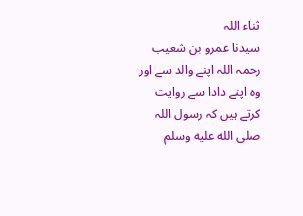ثناء اللہ
سیدنا عمرو بن شعیب رحمہ اللہ اپنے والد سے اور وہ اپنے دادا سے روایت کرتے ہیں کہ رسول اللہ صلى الله عليه وسلم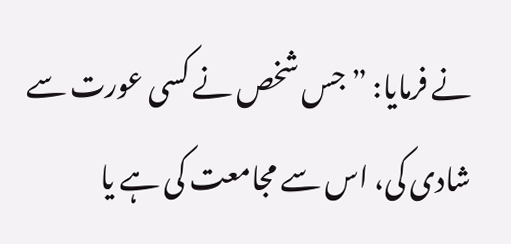نے فرمایا: ”جس شخص نے کسی عورت سے شادی کی، اس سے مجامعت کی ہے یا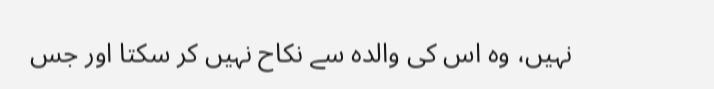نہیں، وہ اس کی والدہ سے نکاح نہیں کر سکتا اور جس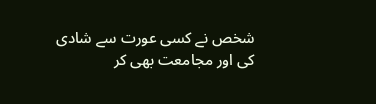شخص نے کسی عورت سے شادی کی اور مجامعت بھی کر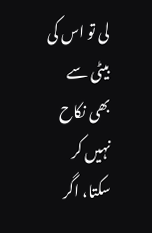لی تو اس کی بیٹی سے بھی نکاح نہیں کر سکتا، اگر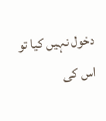دخول نہیں کیا تو اس کی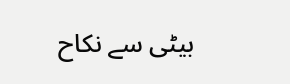بیٹی سے نکاح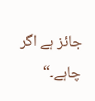جائز ہے اگر چاہے۔“